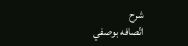شرح
اتّصافه بوصفي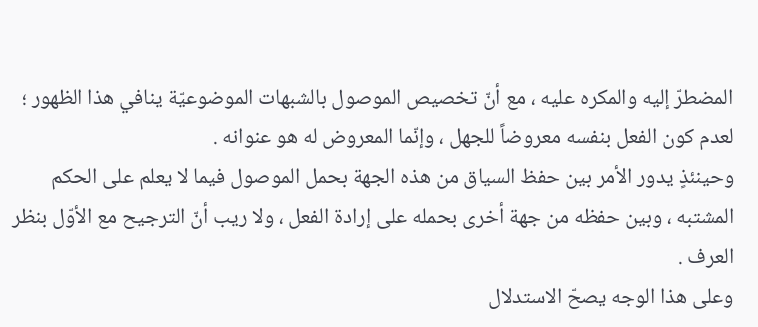المضطرّ إليه والمكره عليه ، مع أنّ تخصيص الموصول بالشبهات الموضوعيّة ينافي هذا الظهور ؛ لعدم كون الفعل بنفسه معروضاً للجهل ، وإنّما المعروض له هو عنوانه .
وحينئذٍ يدور الأمر بين حفظ السياق من هذه الجهة بحمل الموصول فيما لا يعلم على الحكم المشتبه ، وبين حفظه من جهة أخرى بحمله على إرادة الفعل ، ولا ريب أنّ الترجيح مع الأوّل بنظر العرف .
وعلى هذا الوجه يصحّ الاستدلال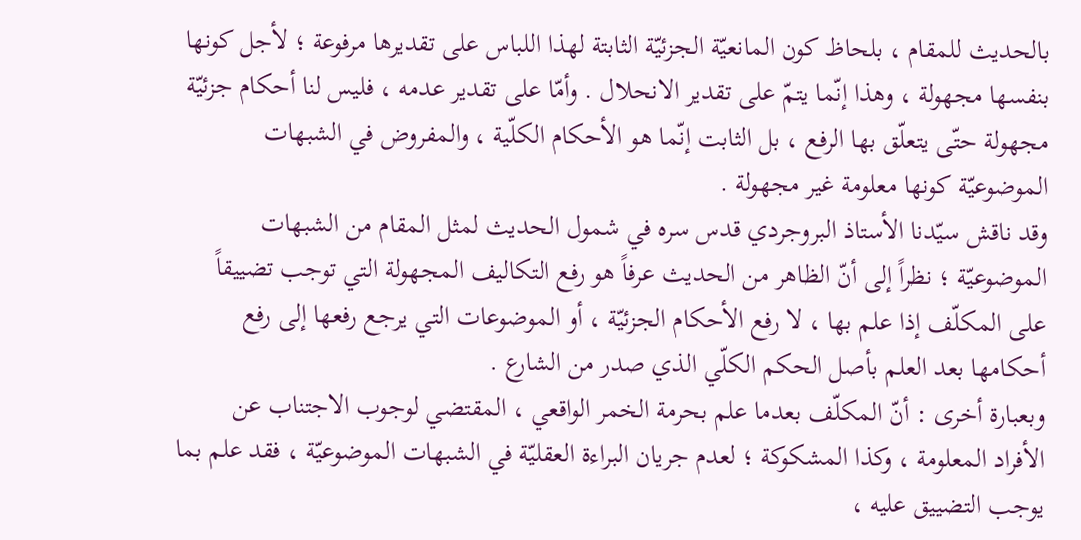بالحديث للمقام ، بلحاظ كون المانعيّة الجزئيّة الثابتة لهذا اللباس على تقديرها مرفوعة ؛ لأجل كونها بنفسها مجهولة ، وهذا إنّما يتمّ على تقدير الانحلال . وأمّا على تقدير عدمه ، فليس لنا أحكام جزئيّة مجهولة حتّى يتعلّق بها الرفع ، بل الثابت إنّما هو الأحكام الكلّية ، والمفروض في الشبهات الموضوعيّة كونها معلومة غير مجهولة .
وقد ناقش سيّدنا الأستاذ البروجردي قدس سره في شمول الحديث لمثل المقام من الشبهات الموضوعيّة ؛ نظراً إلى أنّ الظاهر من الحديث عرفاً هو رفع التكاليف المجهولة التي توجب تضييقاً على المكلّف إذا علم بها ، لا رفع الأحكام الجزئيّة ، أو الموضوعات التي يرجع رفعها إلى رفع أحكامها بعد العلم بأصل الحكم الكلّي الذي صدر من الشارع .
وبعبارة أخرى : أنّ المكلّف بعدما علم بحرمة الخمر الواقعي ، المقتضي لوجوب الاجتناب عن الأفراد المعلومة ، وكذا المشكوكة ؛ لعدم جريان البراءة العقليّة في الشبهات الموضوعيّة ، فقد علم بما يوجب التضييق عليه ،